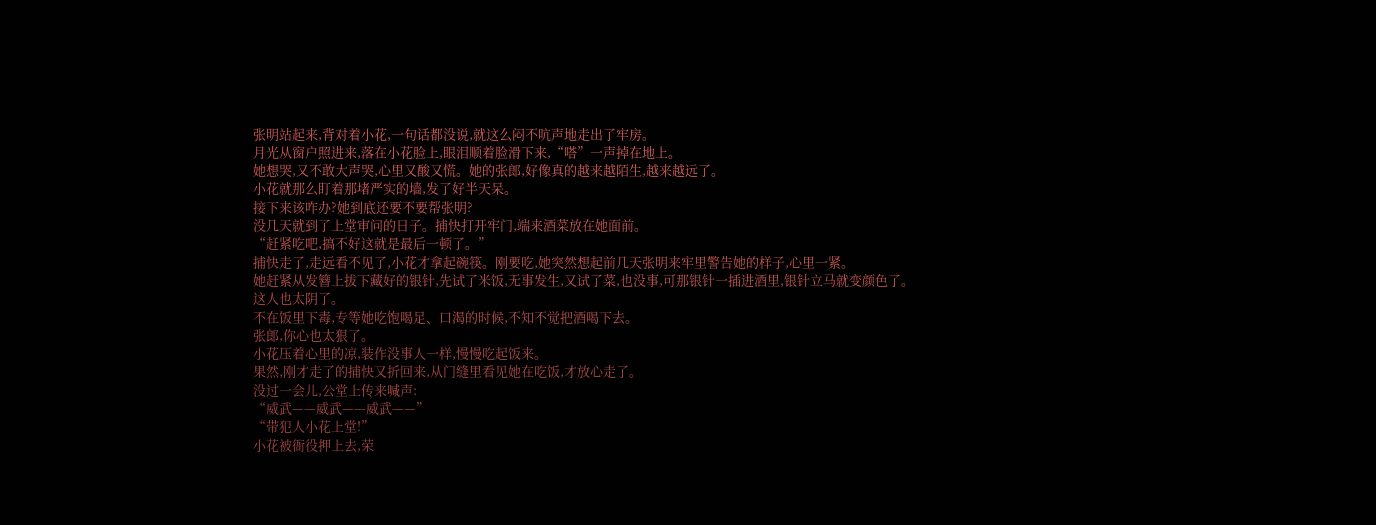张明站起来,背对着小花,一句话都没说,就这么闷不吭声地走出了牢房。
月光从窗户照进来,落在小花脸上,眼泪顺着脸滑下来,“嗒”一声掉在地上。
她想哭,又不敢大声哭,心里又酸又慌。她的张郎,好像真的越来越陌生,越来越远了。
小花就那么盯着那堵严实的墙,发了好半天呆。
接下来该咋办?她到底还要不要帮张明?
没几天就到了上堂审问的日子。捕快打开牢门,端来酒菜放在她面前。
“赶紧吃吧,搞不好这就是最后一顿了。”
捕快走了,走远看不见了,小花才拿起碗筷。刚要吃,她突然想起前几天张明来牢里警告她的样子,心里一紧。
她赶紧从发簪上拔下藏好的银针,先试了米饭,无事发生,又试了菜,也没事,可那银针一插进酒里,银针立马就变颜色了。
这人也太阴了。
不在饭里下毒,专等她吃饱喝足、口渴的时候,不知不觉把酒喝下去。
张郎,你心也太狠了。
小花压着心里的凉,装作没事人一样,慢慢吃起饭来。
果然,刚才走了的捕快又折回来,从门缝里看见她在吃饭,才放心走了。
没过一会儿,公堂上传来喊声:
“威武——威武——威武——”
“带犯人小花上堂!”
小花被衙役押上去,荣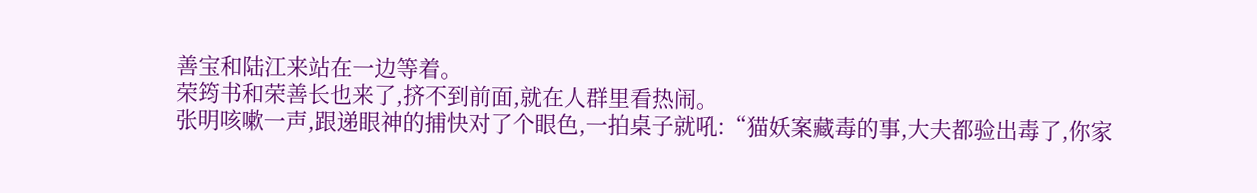善宝和陆江来站在一边等着。
荣筠书和荣善长也来了,挤不到前面,就在人群里看热闹。
张明咳嗽一声,跟递眼神的捕快对了个眼色,一拍桌子就吼:“猫妖案藏毒的事,大夫都验出毒了,你家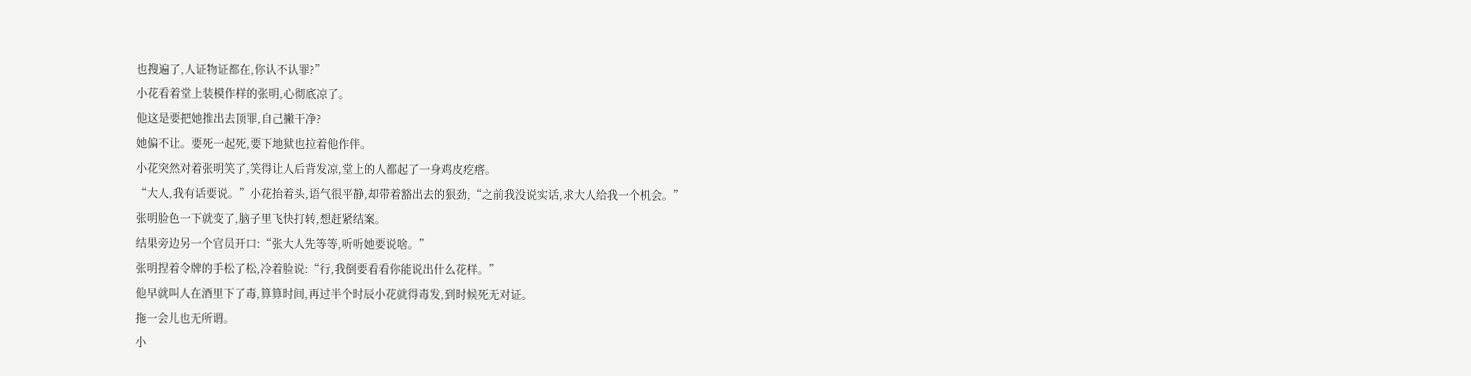也搜遍了,人证物证都在,你认不认罪?”
小花看着堂上装模作样的张明,心彻底凉了。
他这是要把她推出去顶罪,自己撇干净?
她偏不让。要死一起死,要下地狱也拉着他作伴。
小花突然对着张明笑了,笑得让人后背发凉,堂上的人都起了一身鸡皮疙瘩。
“大人,我有话要说。”小花抬着头,语气很平静,却带着豁出去的狠劲,“之前我没说实话,求大人给我一个机会。”
张明脸色一下就变了,脑子里飞快打转,想赶紧结案。
结果旁边另一个官员开口:“张大人先等等,听听她要说啥。”
张明捏着令牌的手松了松,冷着脸说:“行,我倒要看看你能说出什么花样。”
他早就叫人在酒里下了毒,算算时间,再过半个时辰小花就得毒发,到时候死无对证。
拖一会儿也无所谓。
小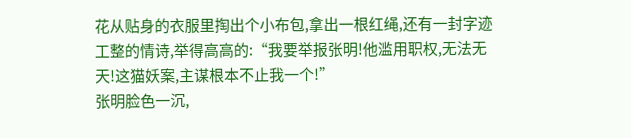花从贴身的衣服里掏出个小布包,拿出一根红绳,还有一封字迹工整的情诗,举得高高的:“我要举报张明!他滥用职权,无法无天!这猫妖案,主谋根本不止我一个!”
张明脸色一沉,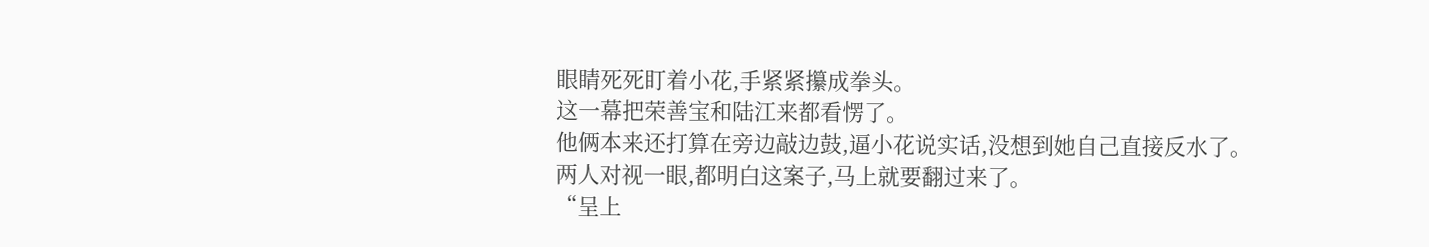眼睛死死盯着小花,手紧紧攥成拳头。
这一幕把荣善宝和陆江来都看愣了。
他俩本来还打算在旁边敲边鼓,逼小花说实话,没想到她自己直接反水了。
两人对视一眼,都明白这案子,马上就要翻过来了。
“呈上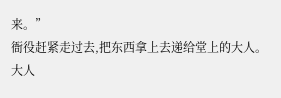来。”
衙役赶紧走过去,把东西拿上去递给堂上的大人。
大人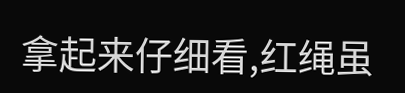拿起来仔细看,红绳虽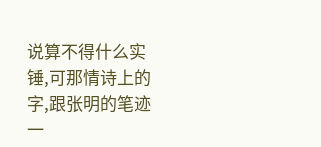说算不得什么实锤,可那情诗上的字,跟张明的笔迹一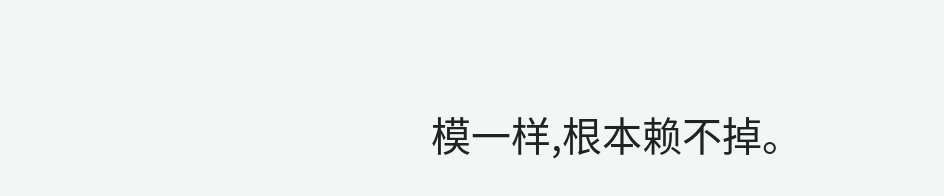模一样,根本赖不掉。